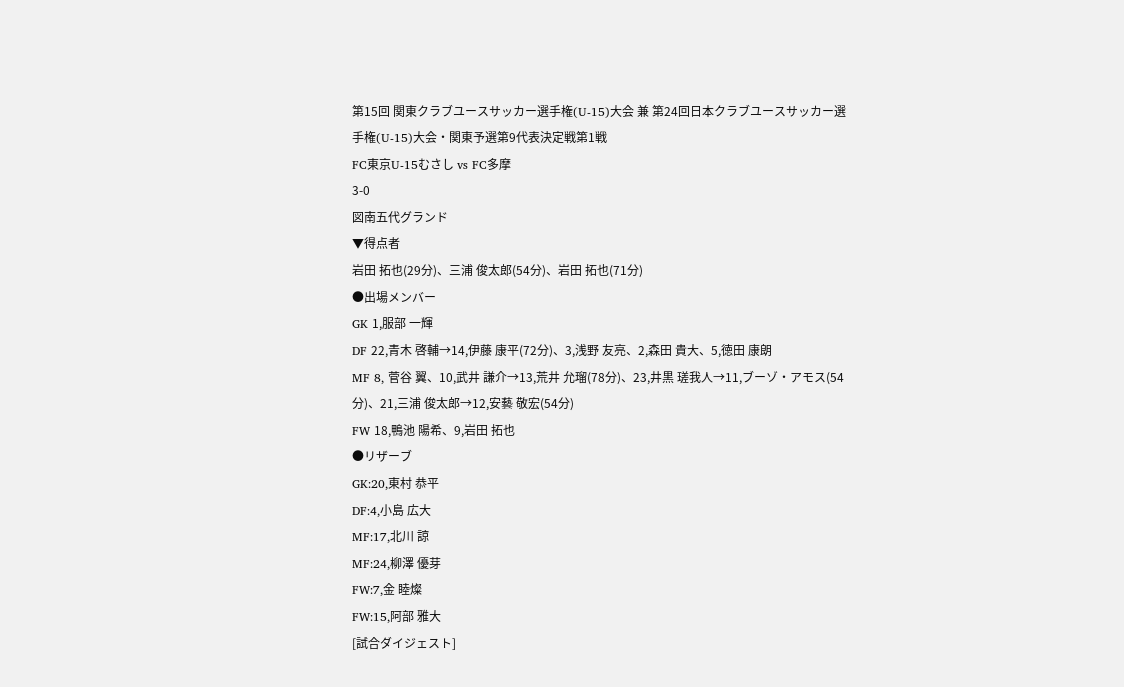第15回 関東クラブユースサッカー選手権(U-15)大会 兼 第24回日本クラブユースサッカー選手権(U-15)大会・関東予選第9代表決定戦第1戦
FC東京U-15むさし vs FC多摩
3-0
図南五代グランド
▼得点者
岩田 拓也(29分)、三浦 俊太郎(54分)、岩田 拓也(71分)
●出場メンバー
GK 1,服部 一輝
DF 22,青木 啓輔→14,伊藤 康平(72分)、3,浅野 友亮、2,森田 貴大、5,徳田 康朗
MF 8, 菅谷 翼、10,武井 謙介→13,荒井 允瑠(78分)、23,井黒 瑳我人→11,ブーゾ・アモス(54分)、21,三浦 俊太郎→12,安藝 敬宏(54分)
FW 18,鴨池 陽希、9,岩田 拓也
●リザーブ
GK:20,東村 恭平
DF:4,小島 広大
MF:17,北川 諒
MF:24,柳澤 優芽
FW:7,金 睦燦
FW:15,阿部 雅大
[試合ダイジェスト]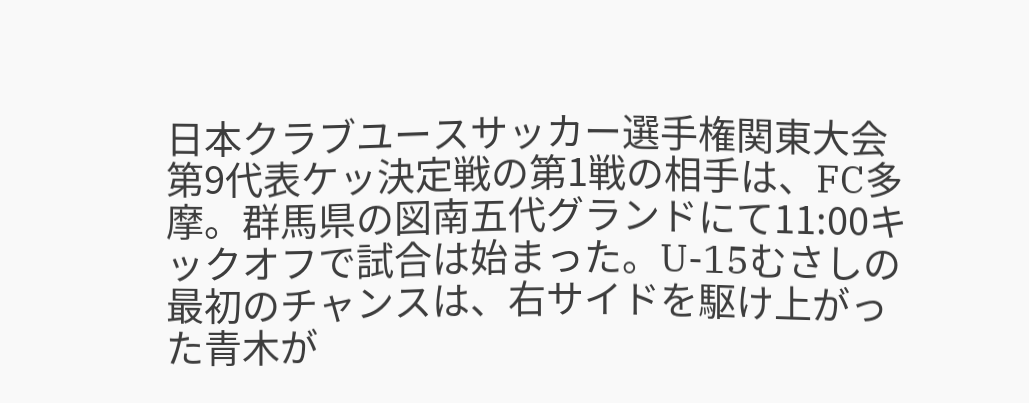日本クラブユースサッカー選手権関東大会第9代表ケッ決定戦の第1戦の相手は、FC多摩。群馬県の図南五代グランドにて11:00キックオフで試合は始まった。U-15むさしの最初のチャンスは、右サイドを駆け上がった青木が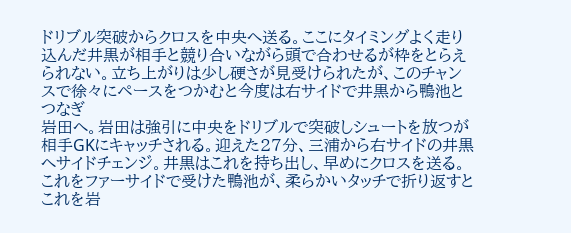ドリブル突破からクロスを中央へ送る。ここにタイミングよく走り込んだ井黒が相手と競り合いながら頭で合わせるが枠をとらえられない。立ち上がりは少し硬さが見受けられたが、このチャンスで徐々にペースをつかむと今度は右サイドで井黒から鴨池とつなぎ
岩田へ。岩田は強引に中央をドリブルで突破しシュートを放つが相手GKにキャッチされる。迎えた27分、三浦から右サイドの井黒へサイドチェンジ。井黒はこれを持ち出し、早めにクロスを送る。これをファーサイドで受けた鴨池が、柔らかいタッチで折り返すとこれを岩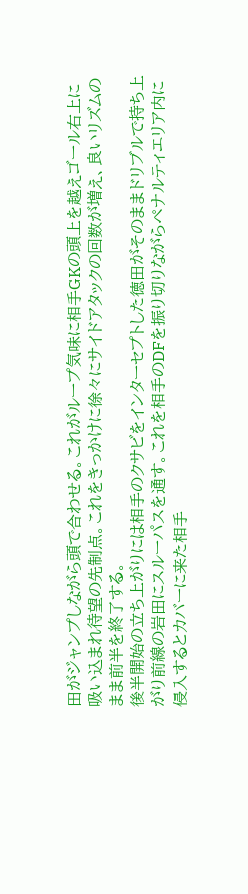田がジャンプしながら頭で合わせる。これがループ気味に相手GKの頭上を越えゴール右上に吸い込まれ待望の先制点。これをきっかけに徐々にサイドアタックの回数が増え、良いリズムのまま前半を終了する。
後半開始の立ち上がりには相手のクサビをインターセプトした徳田がそのままドリブルで持ち上がり前線の岩田にスルーパスを通す。これを相手のDFを振り切りながらペナルティエリア内に侵入するとカバーに来た相手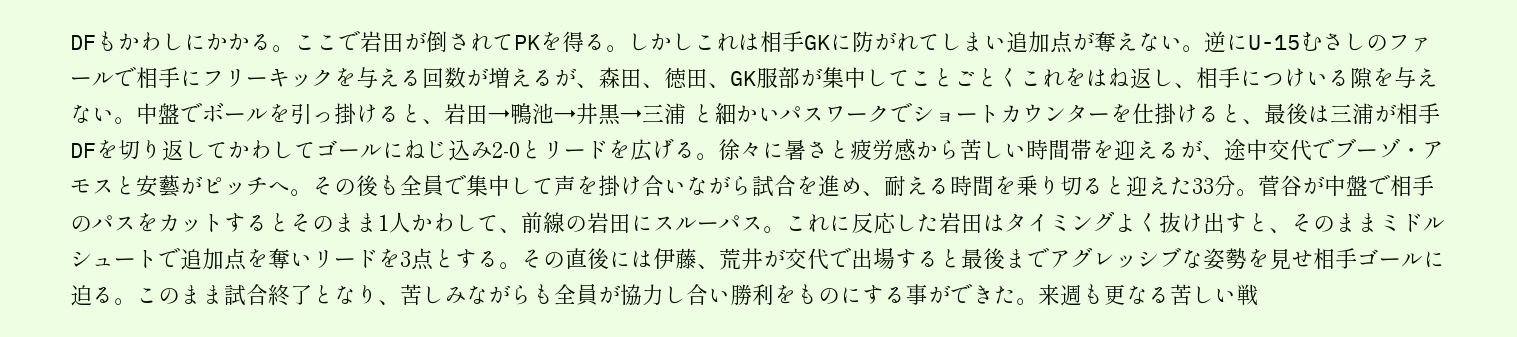DFもかわしにかかる。ここで岩田が倒されてPKを得る。しかしこれは相手GKに防がれてしまい追加点が奪えない。逆にU-15むさしのファールで相手にフリーキックを与える回数が増えるが、森田、徳田、GK服部が集中してことごとくこれをはね返し、相手につけいる隙を与えない。中盤でボールを引っ掛けると、岩田→鴨池→井黒→三浦 と細かいパスワークでショートカウンターを仕掛けると、最後は三浦が相手DFを切り返してかわしてゴールにねじ込み2-0とリードを広げる。徐々に暑さと疲労感から苦しい時間帯を迎えるが、途中交代でブーゾ・アモスと安藝がピッチへ。その後も全員で集中して声を掛け合いながら試合を進め、耐える時間を乗り切ると迎えた33分。菅谷が中盤で相手のパスをカットするとそのまま1人かわして、前線の岩田にスルーパス。これに反応した岩田はタイミングよく抜け出すと、そのままミドルシュートで追加点を奪いリードを3点とする。その直後には伊藤、荒井が交代で出場すると最後までアグレッシブな姿勢を見せ相手ゴールに迫る。このまま試合終了となり、苦しみながらも全員が協力し合い勝利をものにする事ができた。来週も更なる苦しい戦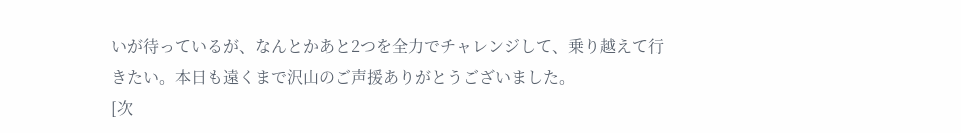いが待っているが、なんとかあと2つを全力でチャレンジして、乗り越えて行きたい。本日も遠くまで沢山のご声援ありがとうございました。
[次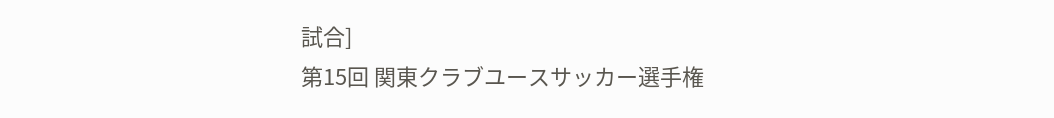試合]
第15回 関東クラブユースサッカー選手権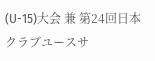(U-15)大会 兼 第24回日本クラブユースサ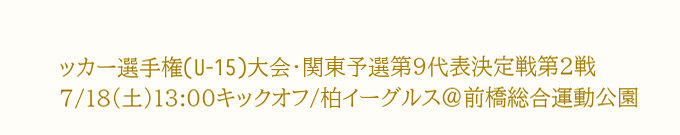ッカー選手権(U-15)大会・関東予選第9代表決定戦第2戦7/18(土)13:00キックオフ/柏イーグルス@前橋総合運動公園